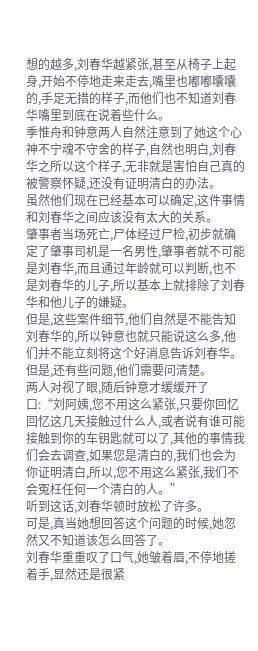想的越多,刘春华越紧张,甚至从椅子上起身,开始不停地走来走去,嘴里也嘟嘟囔囔的,手足无措的样子,而他们也不知道刘春华嘴里到底在说着些什么。
季惟舟和钟意两人自然注意到了她这个心神不宁魂不守舍的样子,自然也明白,刘春华之所以这个样子,无非就是害怕自己真的被警察怀疑,还没有证明清白的办法。
虽然他们现在已经基本可以确定,这件事情和刘春华之间应该没有太大的关系。
肇事者当场死亡,尸体经过尸检,初步就确定了肇事司机是一名男性,肇事者就不可能是刘春华,而且通过年龄就可以判断,也不是刘春华的儿子,所以基本上就排除了刘春华和他儿子的嫌疑。
但是,这些案件细节,他们自然是不能告知刘春华的,所以钟意也就只能说这么多,他们并不能立刻将这个好消息告诉刘春华。
但是,还有些问题,他们需要问清楚。
两人对视了眼,随后钟意才缓缓开了口:“刘阿姨,您不用这么紧张,只要你回忆回忆这几天接触过什么人,或者说有谁可能接触到你的车钥匙就可以了,其他的事情我们会去调查,如果您是清白的,我们也会为你证明清白,所以,您不用这么紧张,我们不会冤枉任何一个清白的人。”
听到这话,刘春华顿时放松了许多。
可是,真当她想回答这个问题的时候,她忽然又不知道该怎么回答了。
刘春华重重叹了口气,她皱着眉,不停地搓着手,显然还是很紧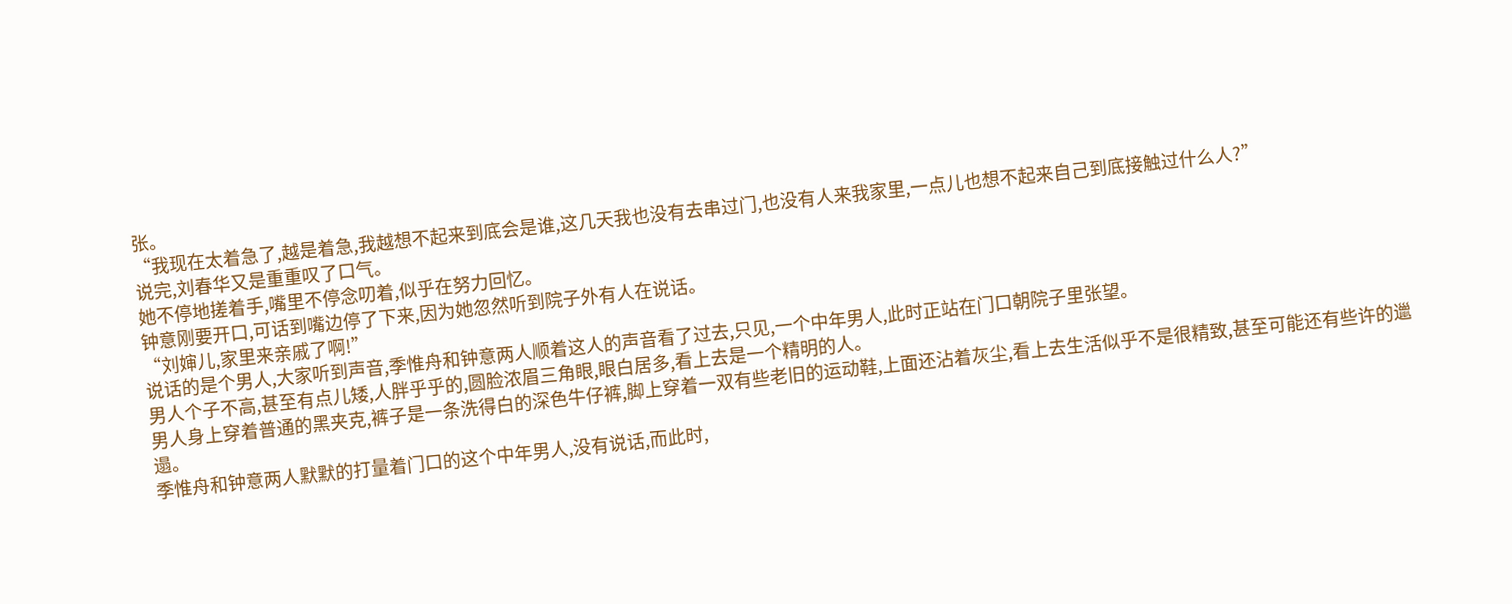张。
“我现在太着急了,越是着急,我越想不起来到底会是谁,这几天我也没有去串过门,也没有人来我家里,一点儿也想不起来自己到底接触过什么人?”
说完,刘春华又是重重叹了口气。
她不停地搓着手,嘴里不停念叨着,似乎在努力回忆。
钟意刚要开口,可话到嘴边停了下来,因为她忽然听到院子外有人在说话。
“刘婶儿,家里来亲戚了啊!”
说话的是个男人,大家听到声音,季惟舟和钟意两人顺着这人的声音看了过去,只见,一个中年男人,此时正站在门口朝院子里张望。
男人个子不高,甚至有点儿矮,人胖乎乎的,圆脸浓眉三角眼,眼白居多,看上去是一个精明的人。
男人身上穿着普通的黑夹克,裤子是一条洗得白的深色牛仔裤,脚上穿着一双有些老旧的运动鞋,上面还沾着灰尘,看上去生活似乎不是很精致,甚至可能还有些许的邋遢。
季惟舟和钟意两人默默的打量着门口的这个中年男人,没有说话,而此时,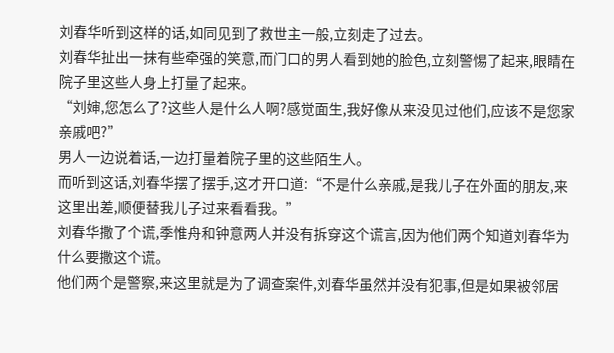刘春华听到这样的话,如同见到了救世主一般,立刻走了过去。
刘春华扯出一抹有些牵强的笑意,而门口的男人看到她的脸色,立刻警惕了起来,眼睛在院子里这些人身上打量了起来。
“刘婶,您怎么了?这些人是什么人啊?感觉面生,我好像从来没见过他们,应该不是您家亲戚吧?”
男人一边说着话,一边打量着院子里的这些陌生人。
而听到这话,刘春华摆了摆手,这才开口道:“不是什么亲戚,是我儿子在外面的朋友,来这里出差,顺便替我儿子过来看看我。”
刘春华撒了个谎,季惟舟和钟意两人并没有拆穿这个谎言,因为他们两个知道刘春华为什么要撒这个谎。
他们两个是警察,来这里就是为了调查案件,刘春华虽然并没有犯事,但是如果被邻居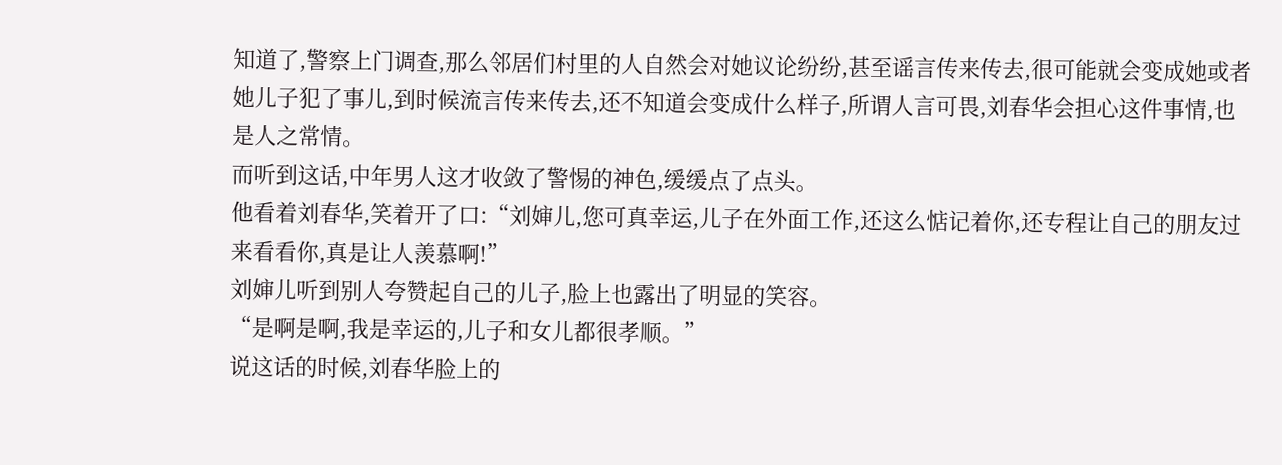知道了,警察上门调查,那么邻居们村里的人自然会对她议论纷纷,甚至谣言传来传去,很可能就会变成她或者她儿子犯了事儿,到时候流言传来传去,还不知道会变成什么样子,所谓人言可畏,刘春华会担心这件事情,也是人之常情。
而听到这话,中年男人这才收敛了警惕的神色,缓缓点了点头。
他看着刘春华,笑着开了口:“刘婶儿,您可真幸运,儿子在外面工作,还这么惦记着你,还专程让自己的朋友过来看看你,真是让人羡慕啊!”
刘婶儿听到别人夸赞起自己的儿子,脸上也露出了明显的笑容。
“是啊是啊,我是幸运的,儿子和女儿都很孝顺。”
说这话的时候,刘春华脸上的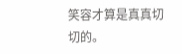笑容才算是真真切切的。